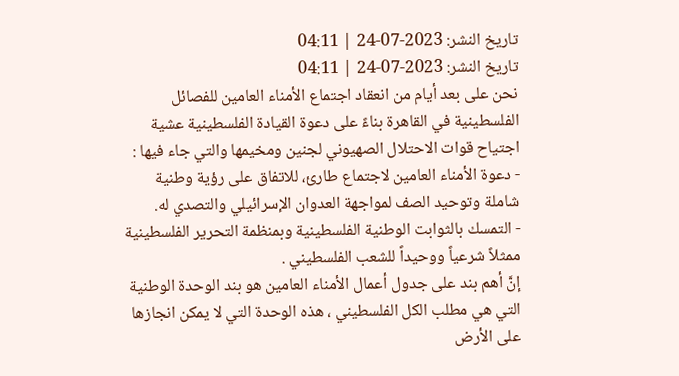تاريخ النشر: 2023-07-24 | 04:11
تاريخ النشر: 2023-07-24 | 04:11
نحن على بعد أيام من انعقاد اجتماع الأمناء العامين للفصائل الفلسطينية في القاهرة بناءً على دعوة القيادة الفلسطينية عشية اجتياح قوات الاحتلال الصهيوني لجنين ومخيمها والتي جاء فيها :
- دعوة الأمناء العامين لاجتماع طارئ، للاتفاق على رؤية وطنية شاملة وتوحيد الصف لمواجهة العدوان الإسرائيلي والتصدي له.
- التمسك بالثوابت الوطنية الفلسطينية وبمنظمة التحرير الفلسطينية ممثلاً شرعياً ووحيداً للشعب الفلسطيني .
إنَّ أهم بند على جدول أعمال الأمناء العامين هو بند الوحدة الوطنية التي هي مطلب الكل الفلسطيني ، هذه الوحدة التي لا يمكن انجازها على الأرض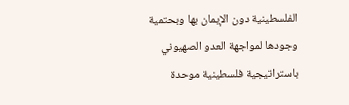الفلسطينية دون الإيمان بها وبحتمية وجودها لمواجهة العدو الصهيوني باستراتيجية فلسطينية موحدة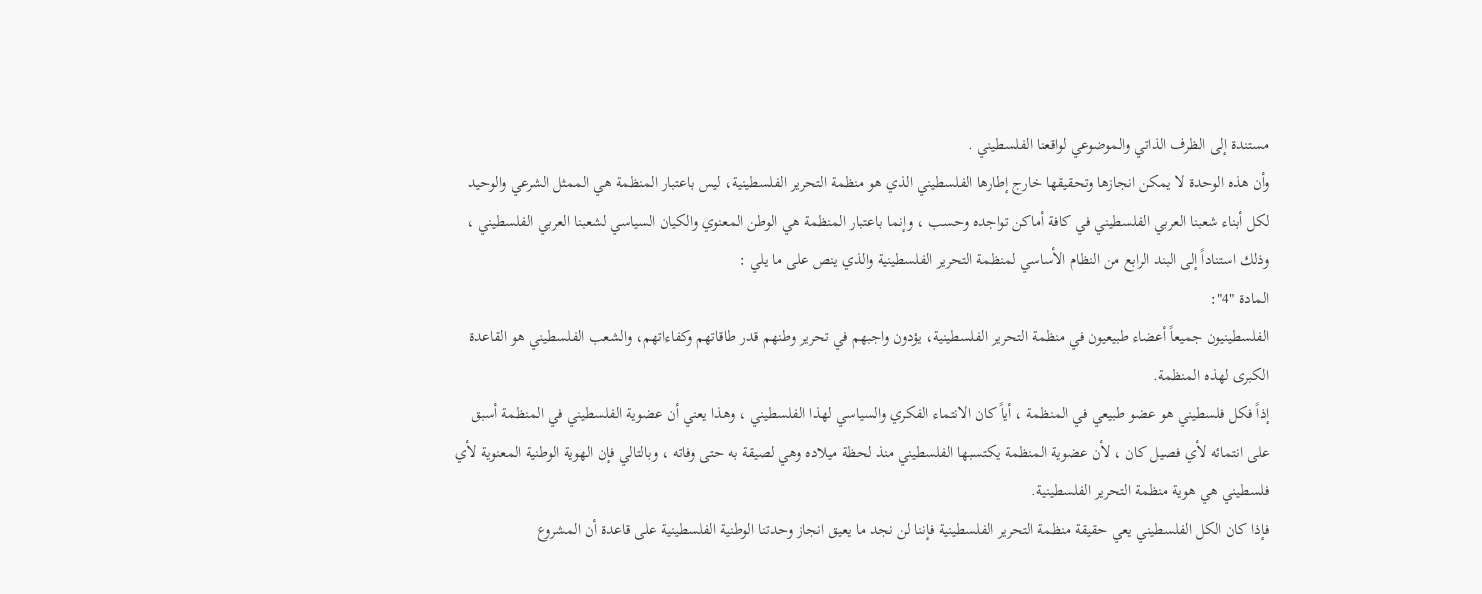مستندة إلى الظرف الذاتي والموضوعي لواقعنا الفلسطيني .
وأن هذه الوحدة لا يمكن انجازها وتحقيقها خارج إطارها الفلسطيني الذي هو منظمة التحرير الفلسطينية، ليس باعتبار المنظمة هي الممثل الشرعي والوحيد لكل أبناء شعبنا العربي الفلسطيني في كافة أماكن تواجده وحسب ، وإنما باعتبار المنظمة هي الوطن المعنوي والكيان السياسي لشعبنا العربي الفلسطيني ، وذلك استناداً إلى البند الرابع من النظام الأساسي لمنظمة التحرير الفلسطينية والذي ينص على ما يلي :
المادة "4":
الفلسطينيون جميعاً أعضاء طبيعيون في منظمة التحرير الفلسطينية، يؤدون واجبهم في تحرير وطنهم قدر طاقاتهم وكفاءاتهم، والشعب الفلسطيني هو القاعدة الكبرى لهذه المنظمة.
إذاً فكل فلسطيني هو عضو طبيعي في المنظمة ، أياً كان الانتماء الفكري والسياسي لهذا الفلسطيني ، وهذا يعني أن عضوية الفلسطيني في المنظمة أسبق على انتمائه لأي فصيل كان ، لأن عضوية المنظمة يكتسبها الفلسطيني منذ لحظة ميلاده وهي لصيقة به حتى وفاته ، وبالتالي فإن الهوية الوطنية المعنوية لأي فلسطيني هي هوية منظمة التحرير الفلسطينية.
فإذا كان الكل الفلسطيني يعي حقيقة منظمة التحرير الفلسطينية فإننا لن نجد ما يعيق انجاز وحدتنا الوطنية الفلسطينية على قاعدة أن المشروع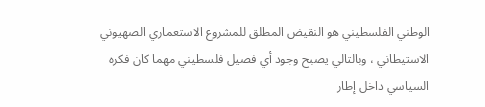الوطني الفلسطيني هو النقيض المطلق للمشروع الاستعماري الصهيوني الاستيطاني ، وبالتالي يصبح وجود أي فصيل فلسطيني مهما كان فكره السياسي داخل إطار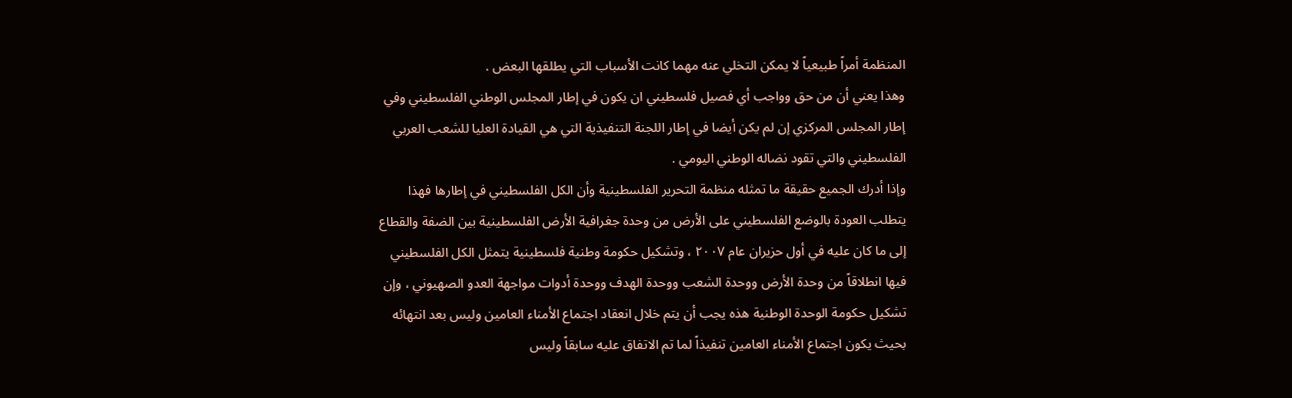المنظمة أمراً طبيعياً لا يمكن التخلي عنه مهما كانت الأسباب التي يطلقها البعض .
وهذا يعني أن من حق وواجب أي فصيل فلسطيني ان يكون في إطار المجلس الوطني الفلسطيني وفي إطار المجلس المركزي إن لم يكن أيضا في إطار اللجنة التنفيذية التي هي القيادة العليا للشعب العربي الفلسطيني والتي تقود نضاله الوطني اليومي .
وإذا أدرك الجميع حقيقة ما تمثله منظمة التحرير الفلسطينية وأن الكل الفلسطيني في إطارها فهذا يتطلب العودة بالوضع الفلسطيني على الأرض من وحدة جغرافية الأرض الفلسطينية بين الضفة والقطاع إلى ما كان عليه في أول حزيران عام ٢٠٠٧ ، وتشكيل حكومة وطنية فلسطينية يتمثل الكل الفلسطيني فيها انطلاقاً من وحدة الأرض ووحدة الشعب ووحدة الهدف ووحدة أدوات مواجهة العدو الصهيوني ، وإن تشكيل حكومة الوحدة الوطنية هذه يجب أن يتم خلال انعقاد اجتماع الأمناء العامين وليس بعد انتهائه بحيث يكون اجتماع الأمناء العامين تنفيذاً لما تم الاتفاق عليه سابقاً وليس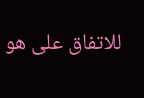للاتفاق على هو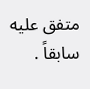متفق عليه سابقاً .